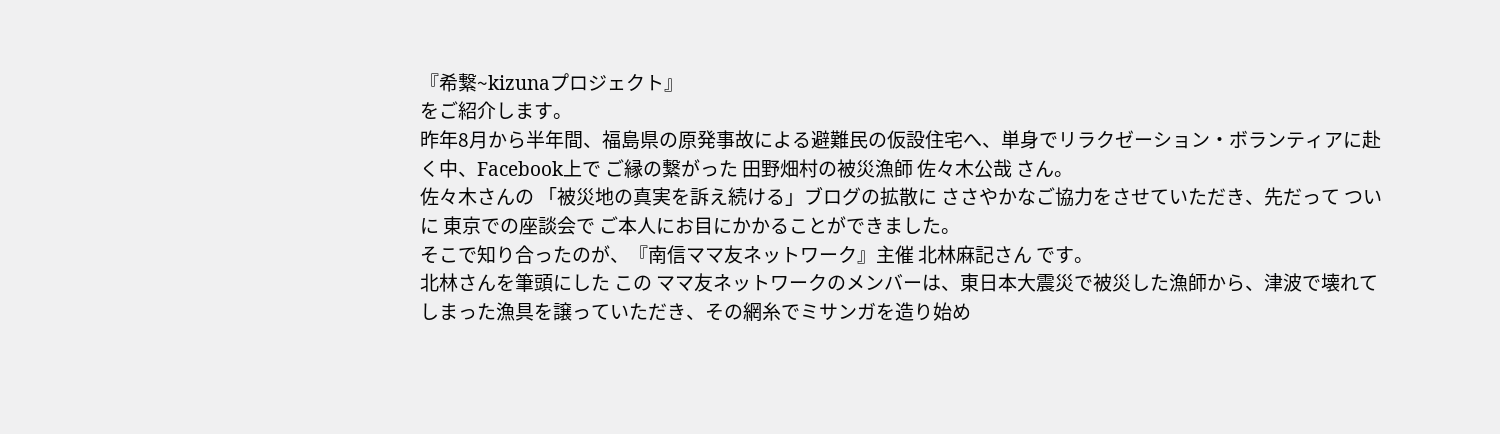『希繋~kizunaプロジェクト』
をご紹介します。
昨年8月から半年間、福島県の原発事故による避難民の仮設住宅へ、単身でリラクゼーション・ボランティアに赴く中、Facebook上で ご縁の繋がった 田野畑村の被災漁師 佐々木公哉 さん。
佐々木さんの 「被災地の真実を訴え続ける」ブログの拡散に ささやかなご協力をさせていただき、先だって ついに 東京での座談会で ご本人にお目にかかることができました。
そこで知り合ったのが、『南信ママ友ネットワーク』主催 北林麻記さん です。
北林さんを筆頭にした この ママ友ネットワークのメンバーは、東日本大震災で被災した漁師から、津波で壊れてしまった漁具を譲っていただき、その網糸でミサンガを造り始め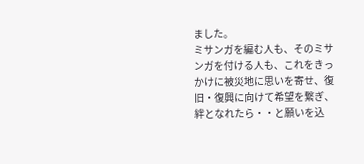ました。
ミサンガを編む人も、そのミサンガを付ける人も、これをきっかけに被災地に思いを寄せ、復旧・復興に向けて希望を繋ぎ、絆となれたら・・と願いを込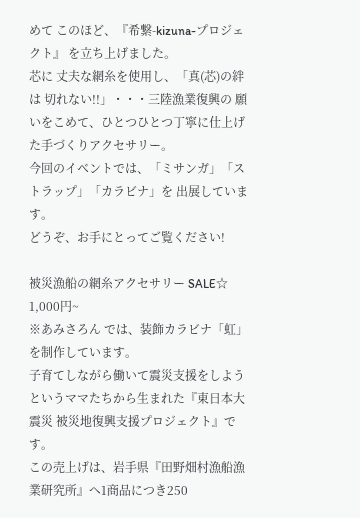めて このほど、『希繋-kizuna-プロジェクト』 を立ち上げました。
芯に 丈夫な網糸を使用し、「真(芯)の絆は 切れない!!」・・・三陸漁業復興の 願いをこめて、ひとつひとつ丁寧に仕上げた手づくりアクセサリー。
今回のイベントでは、「ミサンガ」「ストラップ」「カラビナ」を 出展しています。
どうぞ、お手にとってご覧ください!

被災漁船の網糸アクセサリー SALE☆ 1,000円~
※あみさろん では、装飾カラビナ「虹」を制作しています。
子育てしながら働いて震災支援をしようというママたちから生まれた『東日本大震災 被災地復興支援プロジェクト』です。
この売上げは、岩手県『田野畑村漁船漁業研究所』へ1商品につき250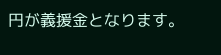円が義援金となります。